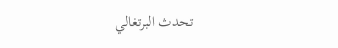تحدث البرتغالي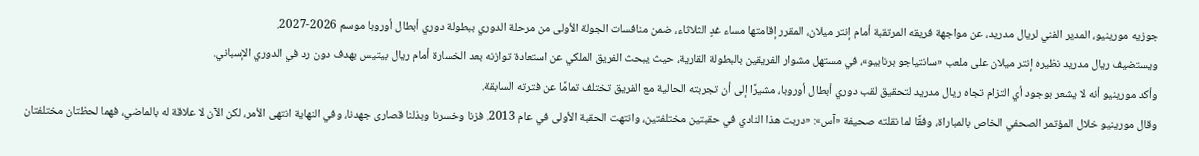جوزيه مورينيو، المدير الفني لريال مدريد، عن مواجهة فريقه المرتقبة أمام إنتر ميلان، المقرر إقامتها مساء غدٍ الثلاثاء، ضمن منافسات الجولة الأولى من مرحلة الدوري ببطولة دوري أبطال أوروبا موسم 2026-2027.
ويستضيف ريال مدريد نظيره إنتر ميلان على ملعب «سانتياجو برنابيو»، في مستهل مشوار الفريقين بالبطولة القارية، حيث يبحث الفريق الملكي عن استعادة توازنه بعد الخسارة أمام ريال بيتيس بهدف دون رد في الدوري الإسباني.
وأكد مورينيو أنه لا يشعر بوجود أي التزام تجاه ريال مدريد لتحقيق لقب دوري أبطال أوروبا، مشيرًا إلى أن تجربته الحالية مع الفريق تختلف تمامًا عن فترته السابقة.
وقال مورينيو خلال المؤتمر الصحفي الخاص بالمباراة، وفقًا لما نقلته صحيفة «آس»: «دربت هذا النادي في حقبتين مختلفتين، وانتهت الحقبة الأولى في عام 2013. فزنا وخسرنا وبذلنا قصارى جهدنا، وفي النهاية انتهى الأمر، لكن الآن لا علاقة له بالماضي، فهما لحظتان مختلفتان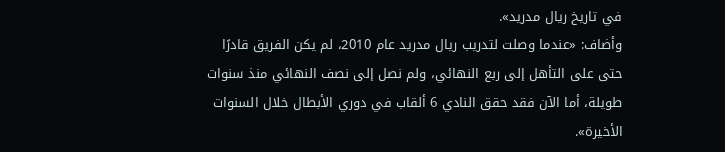في تاريخ ريال مدريد».
وأضاف: «عندما وصلت لتدريب ريال مدريد عام 2010، لم يكن الفريق قادرًا حتى على التأهل إلى ربع النهائي، ولم نصل إلى نصف النهائي منذ سنوات طويلة، أما الآن فقد حقق النادي 6 ألقاب في دوري الأبطال خلال السنوات الأخيرة».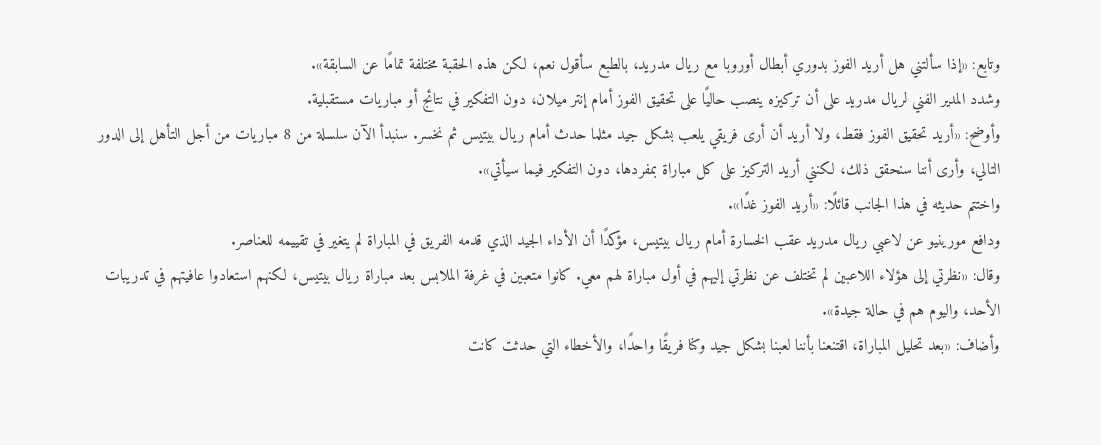وتابع: «إذا سألتني هل أريد الفوز بدوري أبطال أوروبا مع ريال مدريد، بالطبع سأقول نعم، لكن هذه الحقبة مختلفة تمامًا عن السابقة».
وشدد المدير الفني لريال مدريد على أن تركيزه ينصب حاليًا على تحقيق الفوز أمام إنتر ميلان، دون التفكير في نتائج أو مباريات مستقبلية.
وأوضح: «أريد تحقيق الفوز فقط، ولا أريد أن أرى فريقي يلعب بشكل جيد مثلما حدث أمام ريال بيتيس ثم نخسر. سنبدأ الآن سلسلة من 8 مباريات من أجل التأهل إلى الدور التالي، وأرى أننا سنحقق ذلك، لكنني أريد التركيز على كل مباراة بمفردها، دون التفكير فيما سيأتي».
واختتم حديثه في هذا الجانب قائلًا: «أريد الفوز غدًا».
ودافع مورينيو عن لاعبي ريال مدريد عقب الخسارة أمام ريال بيتيس، مؤكدًا أن الأداء الجيد الذي قدمه الفريق في المباراة لم يتغير في تقييمه للعناصر.
وقال: «نظرتي إلى هؤلاء اللاعبين لم تختلف عن نظرتي إليهم في أول مباراة لهم معي. كانوا متعبين في غرفة الملابس بعد مباراة ريال بيتيس، لكنهم استعادوا عافيتهم في تدريبات الأحد، واليوم هم في حالة جيدة».
وأضاف: «بعد تحليل المباراة، اقتنعنا بأننا لعبنا بشكل جيد وكنا فريقًا واحدًا، والأخطاء التي حدثت كانت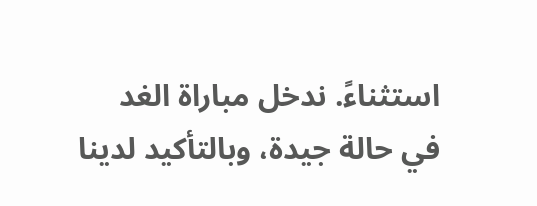استثناءً. ندخل مباراة الغد في حالة جيدة، وبالتأكيد لدينا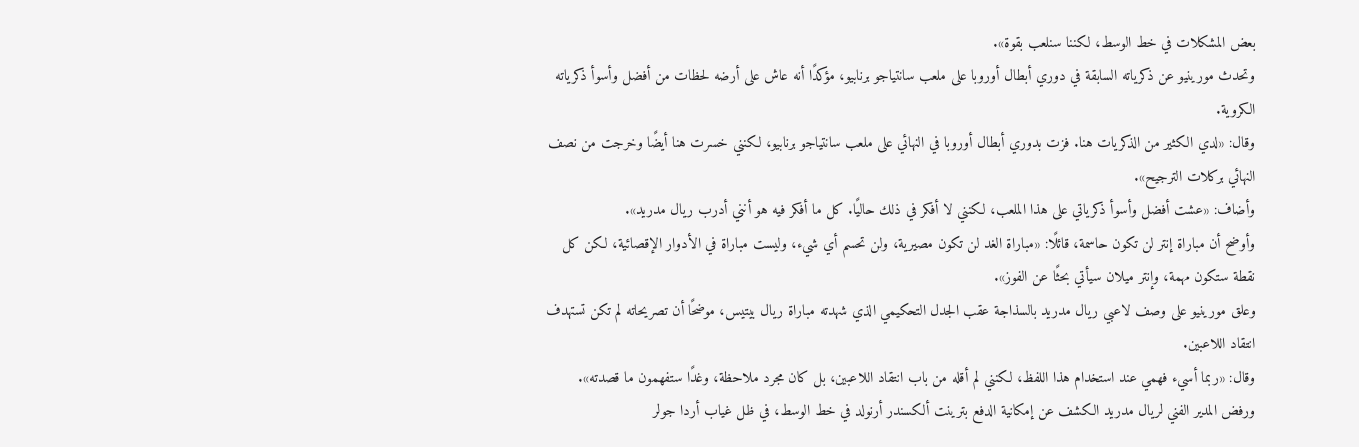بعض المشكلات في خط الوسط، لكننا سنلعب بقوة».
وتحدث مورينيو عن ذكرياته السابقة في دوري أبطال أوروبا على ملعب سانتياجو برنابيو، مؤكدًا أنه عاش على أرضه لحظات من أفضل وأسوأ ذكرياته الكروية.
وقال: «لدي الكثير من الذكريات هنا. فزت بدوري أبطال أوروبا في النهائي على ملعب سانتياجو برنابيو، لكنني خسرت هنا أيضًا وخرجت من نصف النهائي بركلات الترجيح».
وأضاف: «عشت أفضل وأسوأ ذكرياتي على هذا الملعب، لكنني لا أفكر في ذلك حاليًا. كل ما أفكر فيه هو أنني أدرب ريال مدريد».
وأوضح أن مباراة إنتر لن تكون حاسمة، قائلًا: «مباراة الغد لن تكون مصيرية، ولن تحسم أي شيء، وليست مباراة في الأدوار الإقصائية، لكن كل نقطة ستكون مهمة، وإنتر ميلان سيأتي بحثًا عن الفوز».
وعلق مورينيو على وصف لاعبي ريال مدريد بالسذاجة عقب الجدل التحكيمي الذي شهدته مباراة ريال بيتيس، موضحًا أن تصريحاته لم تكن تستهدف انتقاد اللاعبين.
وقال: «ربما أسيء فهمي عند استخدام هذا اللفظ، لكنني لم أقله من باب انتقاد اللاعبين، بل كان مجرد ملاحظة، وغدًا ستفهمون ما قصدته».
ورفض المدير الفني لريال مدريد الكشف عن إمكانية الدفع بترينت ألكسندر أرنولد في خط الوسط، في ظل غياب أردا جولر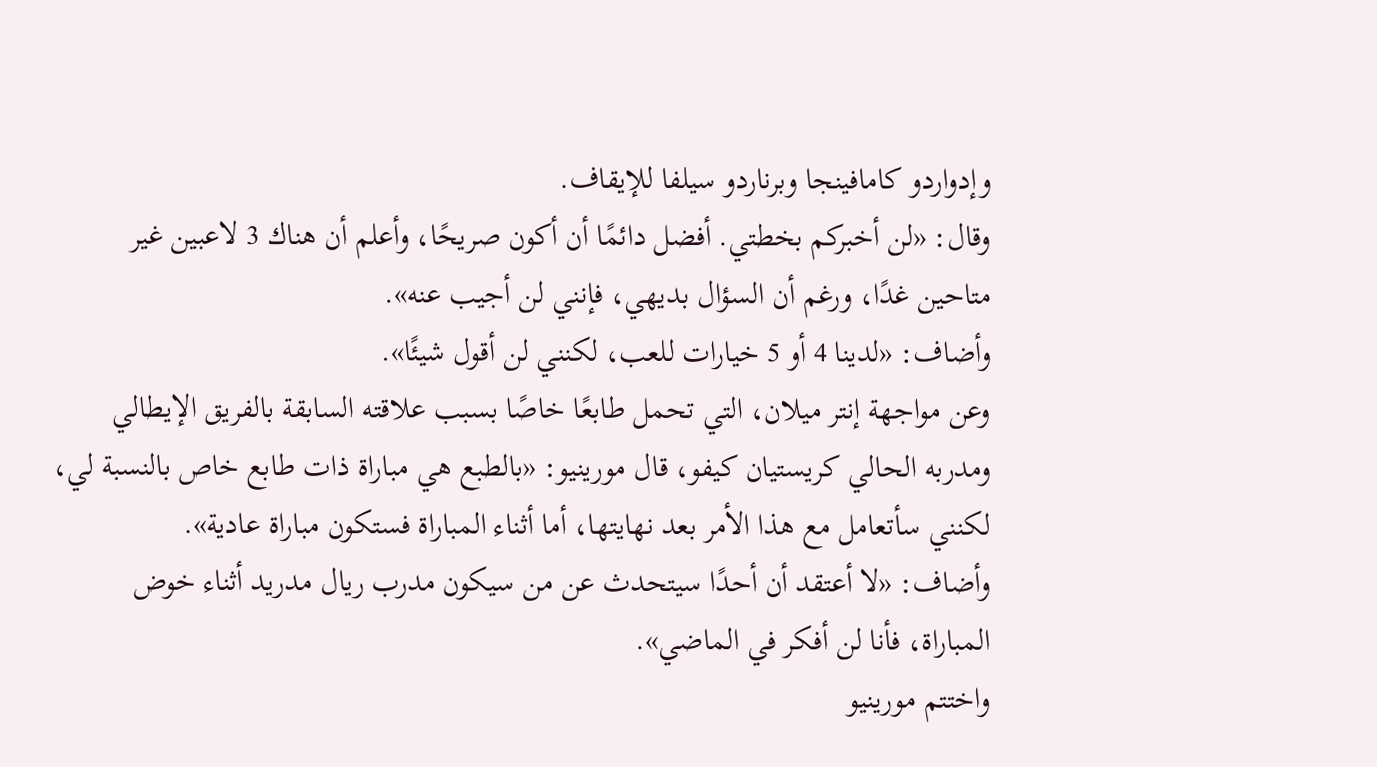وإدواردو كامافينجا وبرناردو سيلفا للإيقاف.
وقال: «لن أخبركم بخطتي. أفضل دائمًا أن أكون صريحًا، وأعلم أن هناك 3 لاعبين غير متاحين غدًا، ورغم أن السؤال بديهي، فإنني لن أجيب عنه».
وأضاف: «لدينا 4 أو 5 خيارات للعب، لكنني لن أقول شيئًا».
وعن مواجهة إنتر ميلان، التي تحمل طابعًا خاصًا بسبب علاقته السابقة بالفريق الإيطالي ومدربه الحالي كريستيان كيفو، قال مورينيو: «بالطبع هي مباراة ذات طابع خاص بالنسبة لي، لكنني سأتعامل مع هذا الأمر بعد نهايتها، أما أثناء المباراة فستكون مباراة عادية».
وأضاف: «لا أعتقد أن أحدًا سيتحدث عن من سيكون مدرب ريال مدريد أثناء خوض المباراة، فأنا لن أفكر في الماضي».
واختتم مورينيو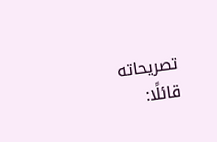تصريحاته قائلًا: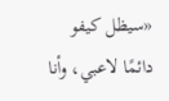«سيظل كيفو دائمًا لاعبي، وأنا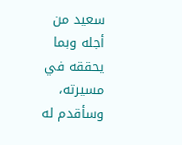سعيد من أجله وبما يحققه في مسيرته، وسأقدم له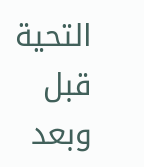التحية قبل وبعد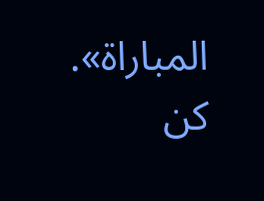المباراة».
كن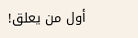أول من يعلق!